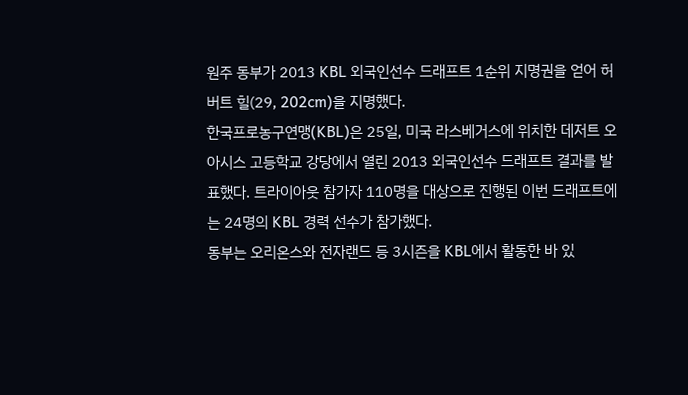원주 동부가 2013 KBL 외국인선수 드래프트 1순위 지명권을 얻어 허버트 힐(29, 202cm)을 지명했다.
한국프로농구연맹(KBL)은 25일, 미국 라스베거스에 위치한 데저트 오아시스 고등학교 강당에서 열린 2013 외국인선수 드래프트 결과를 발표했다. 트라이아웃 참가자 110명을 대상으로 진행된 이번 드래프트에는 24명의 KBL 경력 선수가 참가했다.
동부는 오리온스와 전자랜드 등 3시즌을 KBL에서 활동한 바 있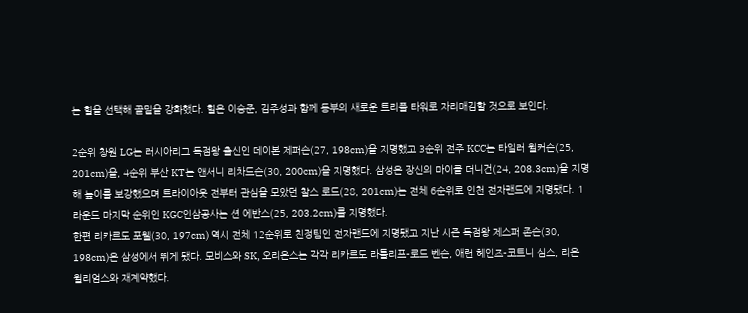는 힐을 선택해 골밑을 강화했다. 힐은 이승준, 김주성과 함께 동부의 새로운 트리플 타워로 자리매김할 것으로 보인다.

2순위 창원 LG는 러시아리그 득점왕 출신인 데이본 제퍼슨(27, 198cm)을 지명했고 3순위 전주 KCC는 타일러 윌커슨(25, 201cm)을, 4순위 부산 KT는 앤서니 리차드슨(30, 200cm)을 지명했다. 삼성은 장신의 마이클 더니건(24, 208.3cm)을 지명해 높이를 보강했으며 트라이아웃 전부터 관심을 모았던 찰스 로드(28, 201cm)는 전체 6순위로 인천 전자랜드에 지명됐다. 1라운드 마지막 순위인 KGC인삼공사는 션 에반스(25, 203.2cm)를 지명했다.
한편 리카르도 포웰(30, 197cm) 역시 전체 12순위로 친정팀인 전자랜드에 지명됐고 지난 시즌 득점왕 제스퍼 존슨(30, 198cm)은 삼성에서 뛰게 됐다. 모비스와 SK, 오리온스는 각각 리카르도 라틀리프-로드 벤슨, 애런 헤인즈-코트니 심스, 리온 윌리엄스와 재계약했다.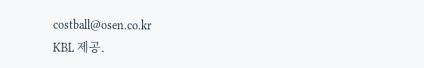costball@osen.co.kr
KBL 제공.